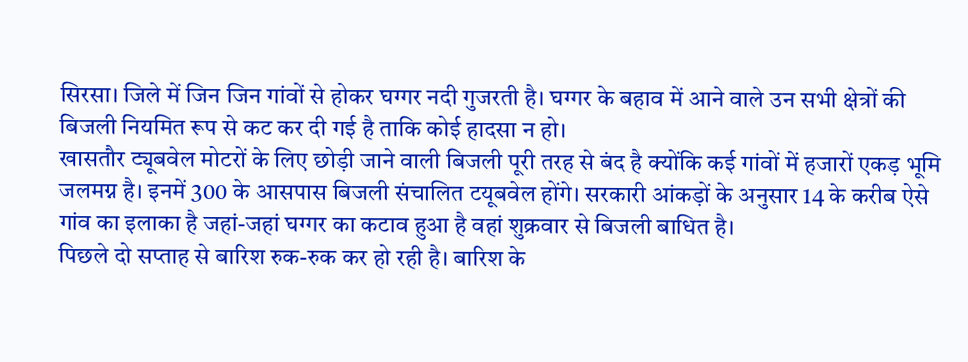सिरसा। जिले में जिन जिन गांवों से होकर घग्गर नदी गुजरती है। घग्गर के बहाव में आने वाले उन सभी क्षेत्रों की बिजली नियमित रूप से कट कर दी गई है ताकि कोई हादसा न हो।
खासतौर ट्यूबवेल मोटरों के लिए छोड़ी जाने वाली बिजली पूरी तरह से बंद है क्योंकि कई गांवों में हजारों एकड़ भूमि जलमग्न है। इनमें 300 के आसपास बिजली संचालित टयूबवेल होंगे। सरकारी आंकड़ों के अनुसार 14 के करीब ऐसे गांव का इलाका है जहां-जहां घग्गर का कटाव हुआ है वहां शुक्रवार से बिजली बाधित है।
पिछले दो सप्ताह से बारिश रुक-रुक कर हो रही है। बारिश के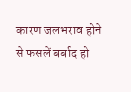कारण जलभराव होने से फसलें बर्बाद हो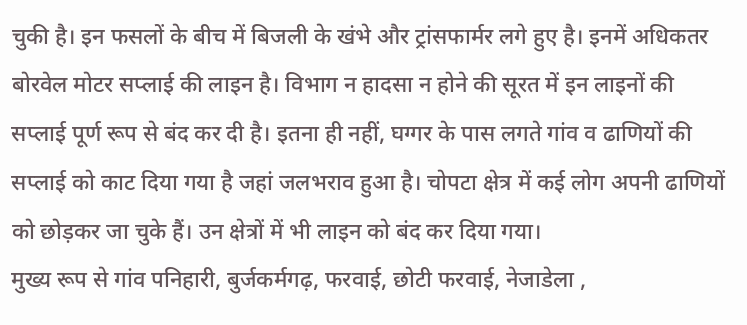चुकी है। इन फसलों के बीच में बिजली के खंभे और ट्रांसफार्मर लगे हुए है। इनमें अधिकतर बोरवेल मोटर सप्लाई की लाइन है। विभाग न हादसा न होने की सूरत में इन लाइनों की सप्लाई पूर्ण रूप से बंद कर दी है। इतना ही नहीं, घग्गर के पास लगते गांव व ढाणियों की सप्लाई को काट दिया गया है जहां जलभराव हुआ है। चोपटा क्षेत्र में कई लोग अपनी ढाणियों को छोड़कर जा चुके हैं। उन क्षेत्रों में भी लाइन को बंद कर दिया गया।
मुख्य रूप से गांव पनिहारी, बुर्जकर्मगढ़, फरवाई, छोटी फरवाई, नेजाडेला ,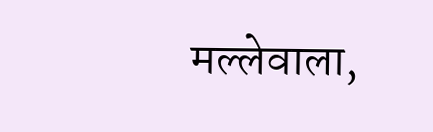मल्लेवाला,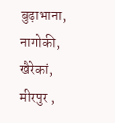बुढ़ाभाना, नागोकी, खैरेकां, मीरपुर ,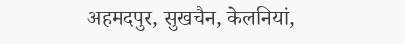अहमदपुर, सुखचैन, केलनियां,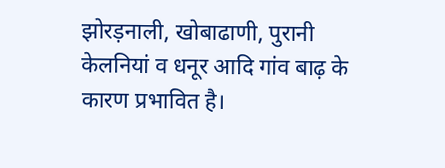झोरड़नाली, खोबाढाणी, पुरानी केलनियां व धनूर आदि गांव बाढ़ के कारण प्रभावित है।